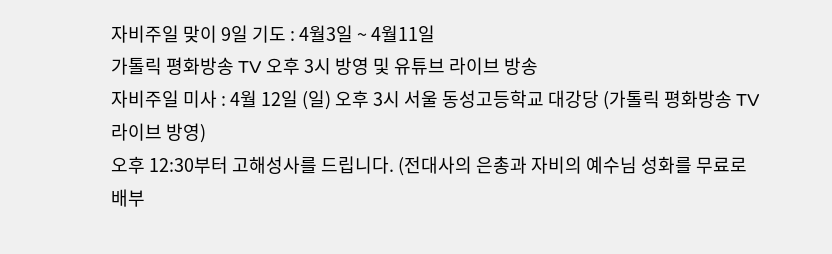자비주일 맞이 9일 기도 : 4월3일 ~ 4월11일
가톨릭 평화방송 TV 오후 3시 방영 및 유튜브 라이브 방송
자비주일 미사 : 4월 12일 (일) 오후 3시 서울 동성고등학교 대강당 (가톨릭 평화방송 TV 라이브 방영)
오후 12:30부터 고해성사를 드립니다. (전대사의 은총과 자비의 예수님 성화를 무료로 배부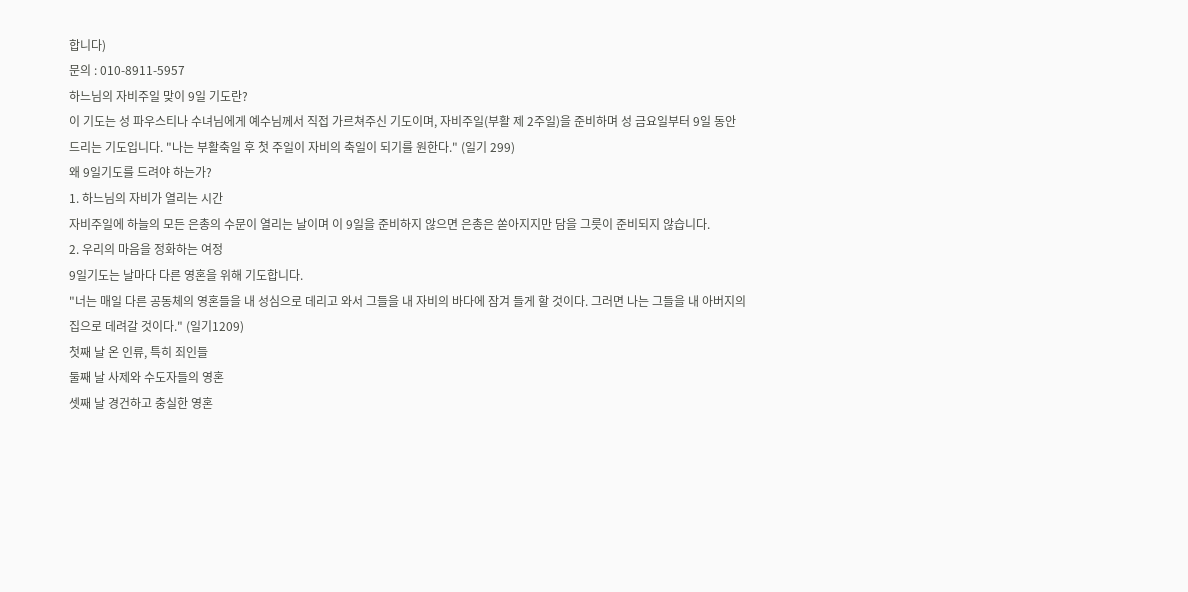합니다)
문의 : 010-8911-5957
하느님의 자비주일 맞이 9일 기도란?
이 기도는 성 파우스티나 수녀님에게 예수님께서 직접 가르쳐주신 기도이며, 자비주일(부활 제 2주일)을 준비하며 성 금요일부터 9일 동안 드리는 기도입니다. "나는 부활축일 후 첫 주일이 자비의 축일이 되기를 원한다." (일기 299)
왜 9일기도를 드려야 하는가?
1. 하느님의 자비가 열리는 시간
자비주일에 하늘의 모든 은총의 수문이 열리는 날이며 이 9일을 준비하지 않으면 은총은 쏟아지지만 담을 그릇이 준비되지 않습니다.
2. 우리의 마음을 정화하는 여정
9일기도는 날마다 다른 영혼을 위해 기도합니다.
"너는 매일 다른 공동체의 영혼들을 내 성심으로 데리고 와서 그들을 내 자비의 바다에 잠겨 들게 할 것이다. 그러면 나는 그들을 내 아버지의 집으로 데려갈 것이다." (일기1209)
첫째 날 온 인류, 특히 죄인들
둘째 날 사제와 수도자들의 영혼
셋째 날 경건하고 충실한 영혼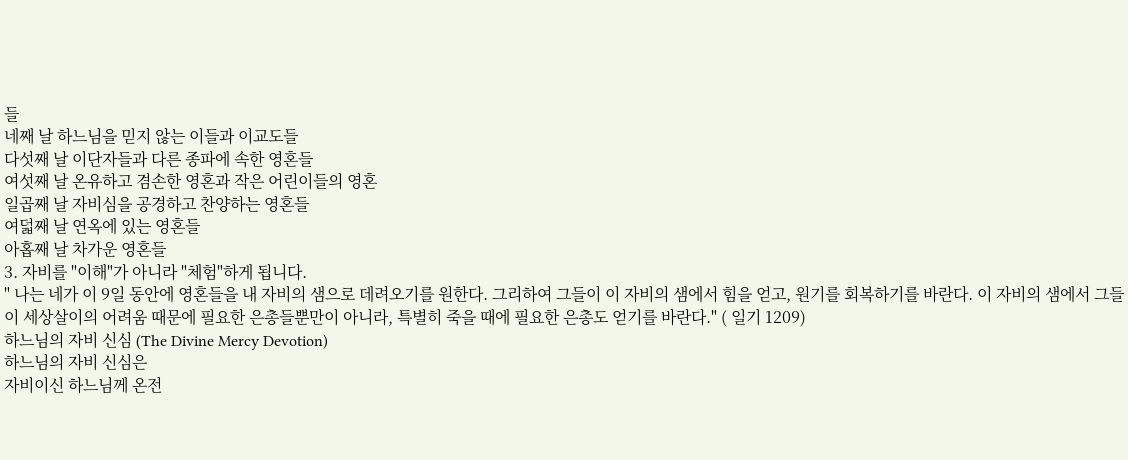들
네째 날 하느님을 믿지 않는 이들과 이교도들
다섯째 날 이단자들과 다른 종파에 속한 영혼들
여섯째 날 온유하고 겸손한 영혼과 작은 어린이들의 영혼
일곱째 날 자비심을 공경하고 찬양하는 영혼들
여덟째 날 연옥에 있는 영혼들
아홉째 날 차가운 영혼들
3. 자비를 "이해"가 아니라 "체험"하게 됩니다.
" 나는 네가 이 9일 동안에 영혼들을 내 자비의 샘으로 데려오기를 원한다. 그리하여 그들이 이 자비의 샘에서 힘을 얻고, 원기를 회복하기를 바란다. 이 자비의 샘에서 그들이 세상살이의 어려움 때문에 필요한 은총들뿐만이 아니라, 특별히 죽을 때에 필요한 은총도 얻기를 바란다." ( 일기 1209)
하느님의 자비 신심 (The Divine Mercy Devotion)
하느님의 자비 신심은
자비이신 하느님께 온전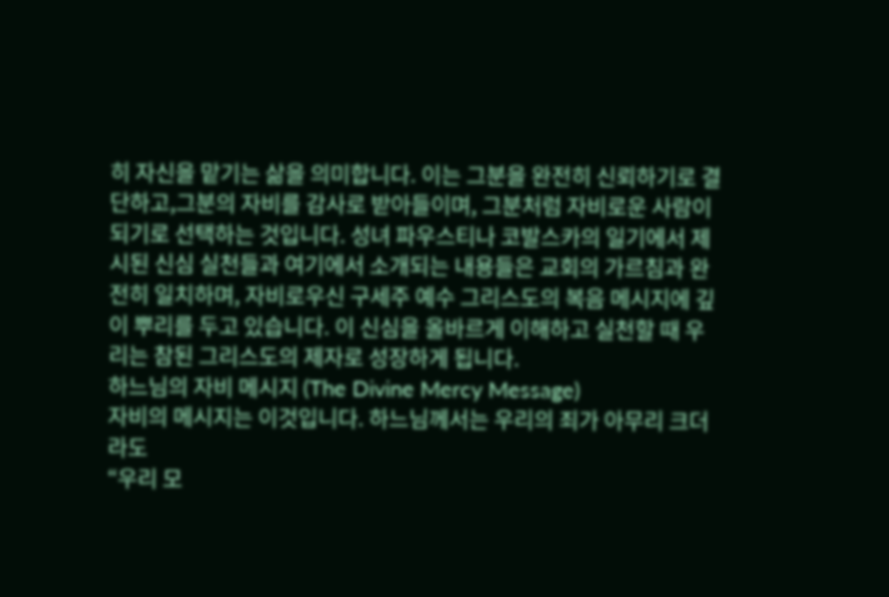히 자신을 맡기는 삶을 의미합니다. 이는 그분을 완전히 신뢰하기로 결단하고,그분의 자비를 감사로 받아들이며, 그분처럼 자비로운 사람이 되기로 선택하는 것입니다. 성녀 파우스티나 코발스카의 일기에서 제시된 신심 실천들과 여기에서 소개되는 내용들은 교회의 가르침과 완전히 일치하며, 자비로우신 구세주 예수 그리스도의 복음 메시지에 깊이 뿌리를 두고 있습니다. 이 신심을 올바르게 이해하고 실천할 때 우리는 참된 그리스도의 제자로 성장하게 됩니다.
하느님의 자비 메시지 (The Divine Mercy Message)
자비의 메시지는 이것입니다. 하느님께서는 우리의 죄가 아무리 크더라도
“우리 모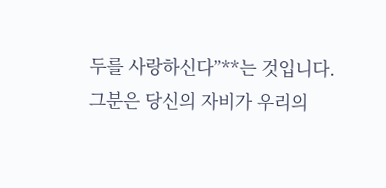두를 사랑하신다”**는 것입니다.
그분은 당신의 자비가 우리의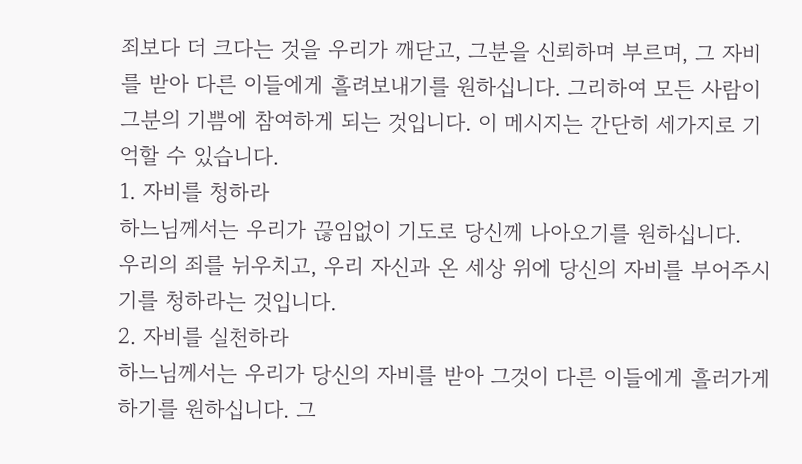죄보다 더 크다는 것을 우리가 깨닫고, 그분을 신뢰하며 부르며, 그 자비를 받아 다른 이들에게 흘려보내기를 원하십니다. 그리하여 모든 사람이 그분의 기쁨에 참여하게 되는 것입니다. 이 메시지는 간단히 세가지로 기억할 수 있습니다.
1. 자비를 청하라
하느님께서는 우리가 끊임없이 기도로 당신께 나아오기를 원하십니다.
우리의 죄를 뉘우치고, 우리 자신과 온 세상 위에 당신의 자비를 부어주시기를 청하라는 것입니다.
2. 자비를 실천하라
하느님께서는 우리가 당신의 자비를 받아 그것이 다른 이들에게 흘러가게 하기를 원하십니다. 그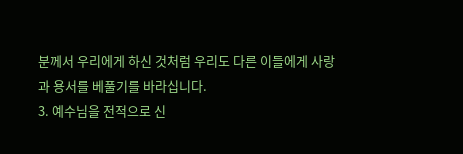분께서 우리에게 하신 것처럼 우리도 다른 이들에게 사랑과 용서를 베풀기를 바라십니다.
3. 예수님을 전적으로 신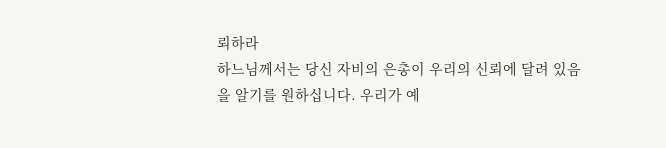뢰하라
하느님께서는 당신 자비의 은총이 우리의 신뢰에 달려 있음을 알기를 원하십니다. 우리가 예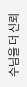수님을 더 신뢰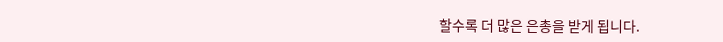할수록 더 많은 은총을 받게 됩니다.